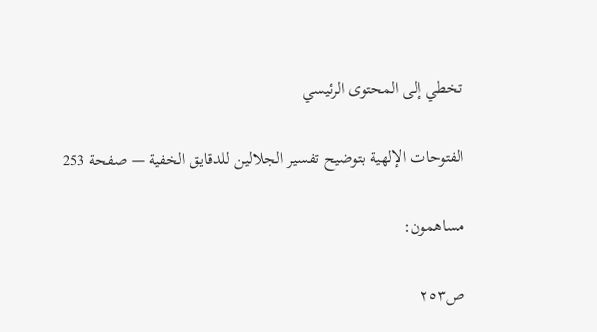تخطي إلى المحتوى الرئيسي

الفتوحات الإلهية بتوضيح تفسير الجلالين للدقايق الخفية — صفحة 253

مساهمون:

ص٢٥٣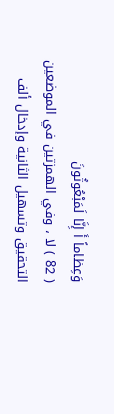وَعِظاماً أَ إِنَّا لَمَبْعُوثُونَ
( 82 ) لا ، وفي الهمزتين في الموضعين التحقيق وتسهيل الثانية وإدخال ألف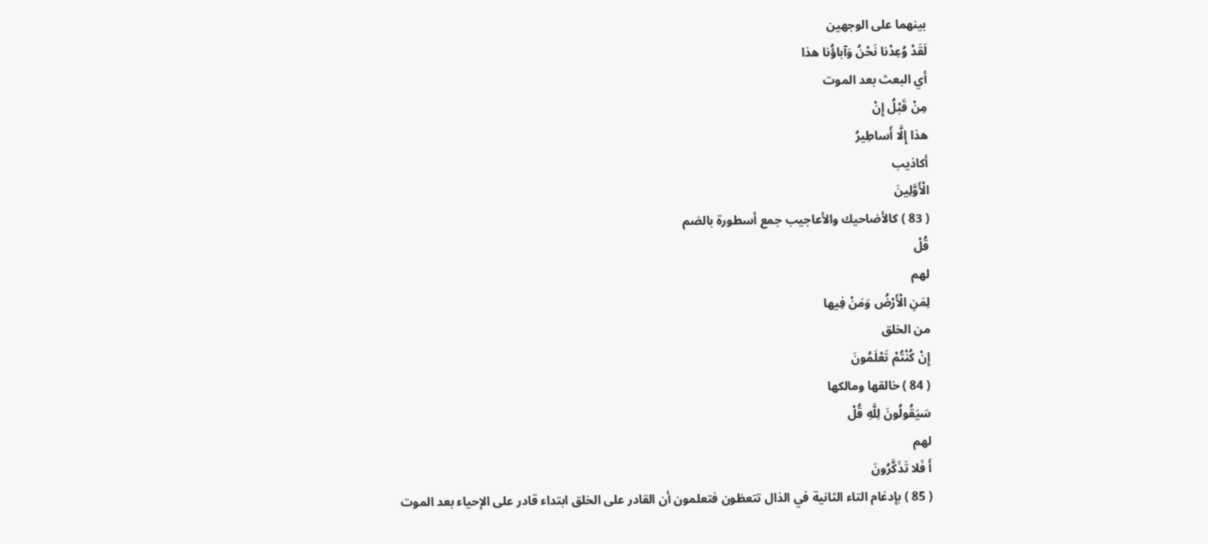بينهما على الوجهين
لَقَدْ وُعِدْنا نَحْنُ وَآباؤُنا هذا
أي البعث بعد الموت
مِنْ قَبْلُ إِنْ
هذا إِلَّا أَساطِيرُ
أكاذيب
الْأَوَّلِينَ
( 83 ) كالأضاحيك والأعاجيب جمع أسطورة بالضم
قُلْ
لهم
لِمَنِ الْأَرْضُ وَمَنْ فِيها
من الخلق
إِنْ كُنْتُمْ تَعْلَمُونَ
( 84 ) خالقها ومالكها
سَيَقُولُونَ لِلَّهِ قُلْ
لهم
أَ فَلا تَذَكَّرُونَ
( 85 ) بإدغام التاء الثانية في الذال تتعظون فتعلمون أن القادر على الخلق ابتداء قادر على الإحياء بعد الموت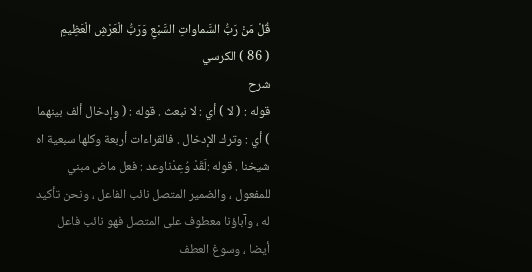قُلْ مَنْ رَبُّ السَّماواتِ السَّبْعِ وَرَبُّ الْعَرْشِ الْعَظِيمِ
( 86 ) الكرسي
شرح
قوله : ( لا ) أي : لا نبعث . قوله : ( وإدخال ألف بينهما ) أي : وترك الإدخال . فالقراءات أربعة وكلها سبعية اه شيخنا . قوله :لَقَدْ وُعِدْناوعد : فعل ماض مبني للمفعول ، والضمير المتصل نائب الفاعل ، ونحن تأكيد له ، وآباؤنا معطوف على المتصل فهو نائب فاعل أيضا ، وسوغ العطف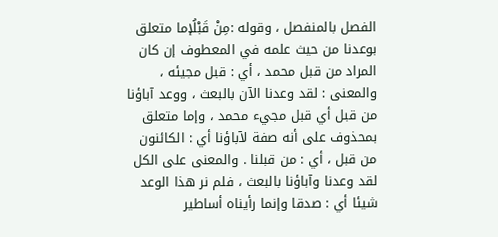الفصل بالمنفصل ، وقوله :مِنْ قَبْلُإما متعلق بوعدنا من حيث علمه في المعطوف إن كان المراد من قبل محمد ، أي : قبل مجيئه ، والمعنى : لقد وعدنا الآن بالبعث ، ووعد آباؤنا من قبل أي قبل مجيء محمد ، وإما متعلق بمحذوف على أنه صفة لآباؤنا أي : الكائنون من قبل ، أي : من قبلنا . والمعنى على الكل لقد وعدنا وآباؤنا بالبعث ، فلم نر هذا الوعد شيئا أي : صدقا وإنما رأيناه أساطير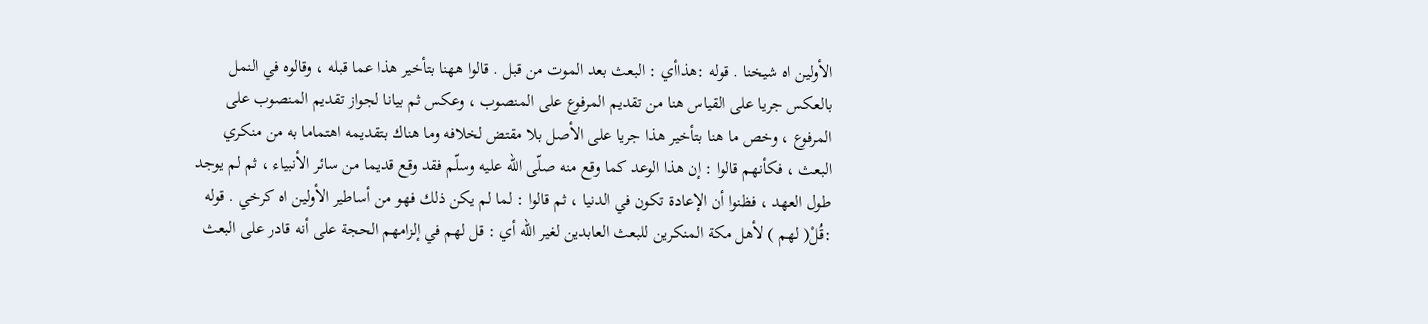الأولين اه شيخنا . قوله :هذاأي : البعث بعد الموت من قبل . قالوا ههنا بتأخير هذا عما قبله ، وقالوه في النمل بالعكس جريا على القياس هنا من تقديم المرفوع على المنصوب ، وعكس ثم بيانا لجواز تقديم المنصوب على المرفوع ، وخص ما هنا بتأخير هذا جريا على الأصل بلا مقتض لخلافه وما هناك بتقديمه اهتماما به من منكري البعث ، فكأنهم قالوا : إن هذا الوعد كما وقع منه صلّى اللّه عليه وسلّم فقد وقع قديما من سائر الأنبياء ، ثم لم يوجد طول العهد ، فظنوا أن الإعادة تكون في الدنيا ، ثم قالوا : لما لم يكن ذلك فهو من أساطير الأولين اه كرخي . قوله :قُلْ( لهم ) لأهل مكة المنكرين للبعث العابدين لغير اللّه أي : قل لهم في إلزامهم الحجة على أنه قادر على البعث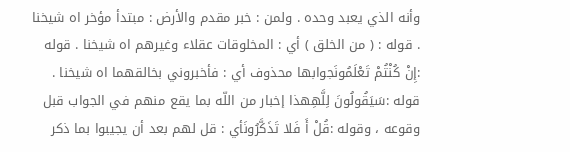وأنه الذي يعبد وحده . ولمن : خبر مقدم والأرض : مبتدأ مؤخر اه شيخنا . قوله : ( من الخلق ) أي : المخلوقات عقلاء وغيرهم اه شيخنا . قوله :إِنْ كُنْتُمْ تَعْلَمُونَجوابها محذوف أي : فأخبروني بخالقهما اه شيخنا . قوله :سَيَقُولُونَ لِلَّهِهذا إخبار من اللّه بما يقع منهم في الجواب قبل وقوعه ، وقوله :قُلْ أَ فَلا تَذَكَّرُونَأي : قل لهم بعد أن يجيبوا بما ذكر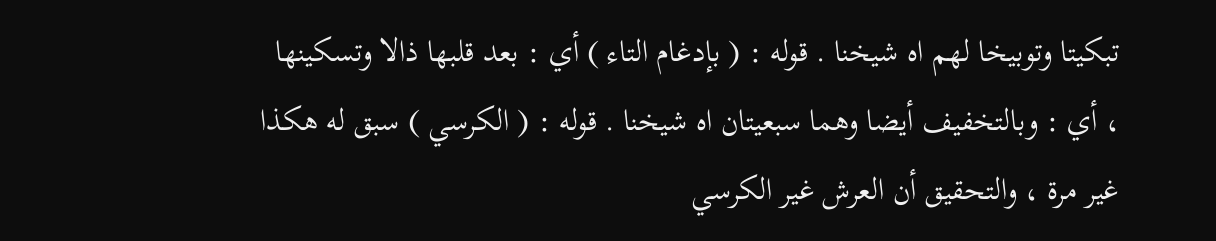تبكيتا وتوبيخا لهم اه شيخنا . قوله : ( بإدغام التاء ) أي : بعد قلبها ذالا وتسكينها ، أي : وبالتخفيف أيضا وهما سبعيتان اه شيخنا . قوله : ( الكرسي ) سبق له هكذا غير مرة ، والتحقيق أن العرش غير الكرسي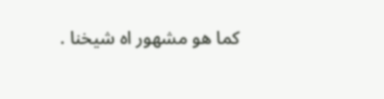كما هو مشهور اه شيخنا .